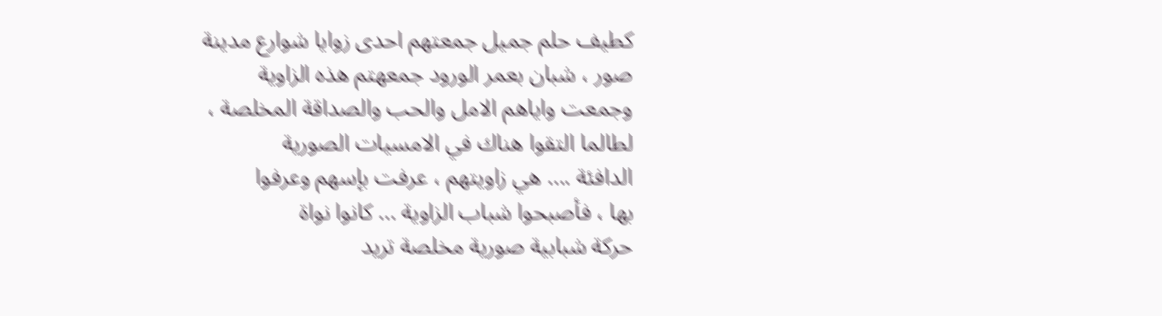كطيف حلم جميل جمعتهم احدى زوايا شوارع مدينة
صور ، شبان بعمر الورود جمعهتم هذه الزاوية
وجمعت واياهم الامل والحب والصداقة المخلصة ،
لطالما التقوا هناك في الامسيات الصورية
الدافئة .... هي زاويتهم ، عرفت بإسهم وعرفوا
بها ، فأصبحوا شباب الزاوية ... كانوا نواة
حركة شبابية صورية مخلصة تريد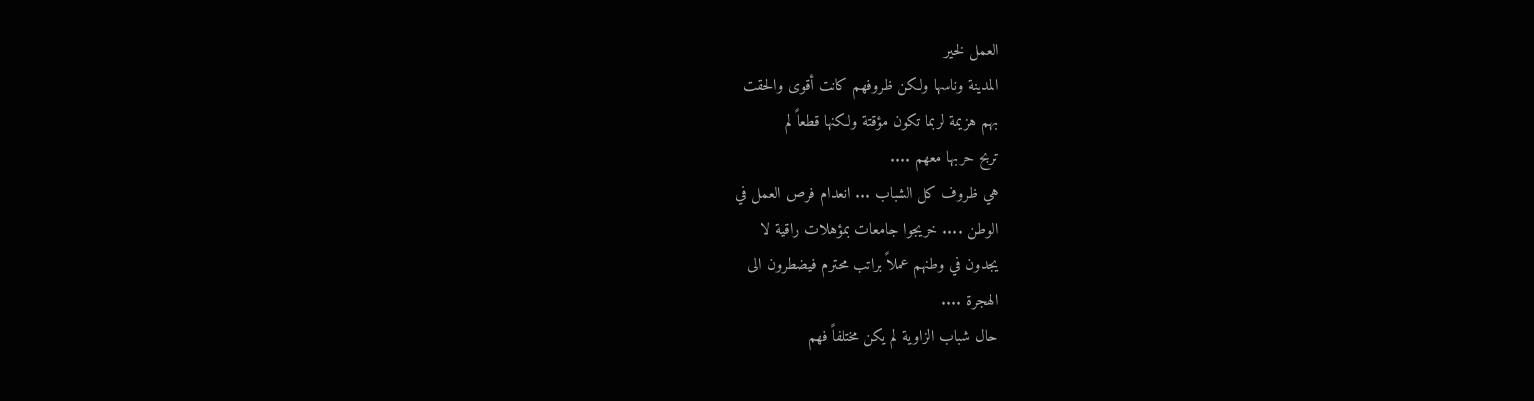العمل لخير
المدينة وناسها ولكن ظروفهم كانت أقوى والحقت
بهم هزيمة لربما تكون مؤقتة ولكنها قطعاً لم
تربح حربها معهم ....
هي ظروف كل الشباب ... انعدام فرص العمل في
الوطن .... خريجوا جامعات بمؤهلات راقية لا
يجدون في وطنهم عملاً براتب محترم فيضطرون الى
الهجرة ....
حال شباب الزاوية لم يكن مختلفاً فهم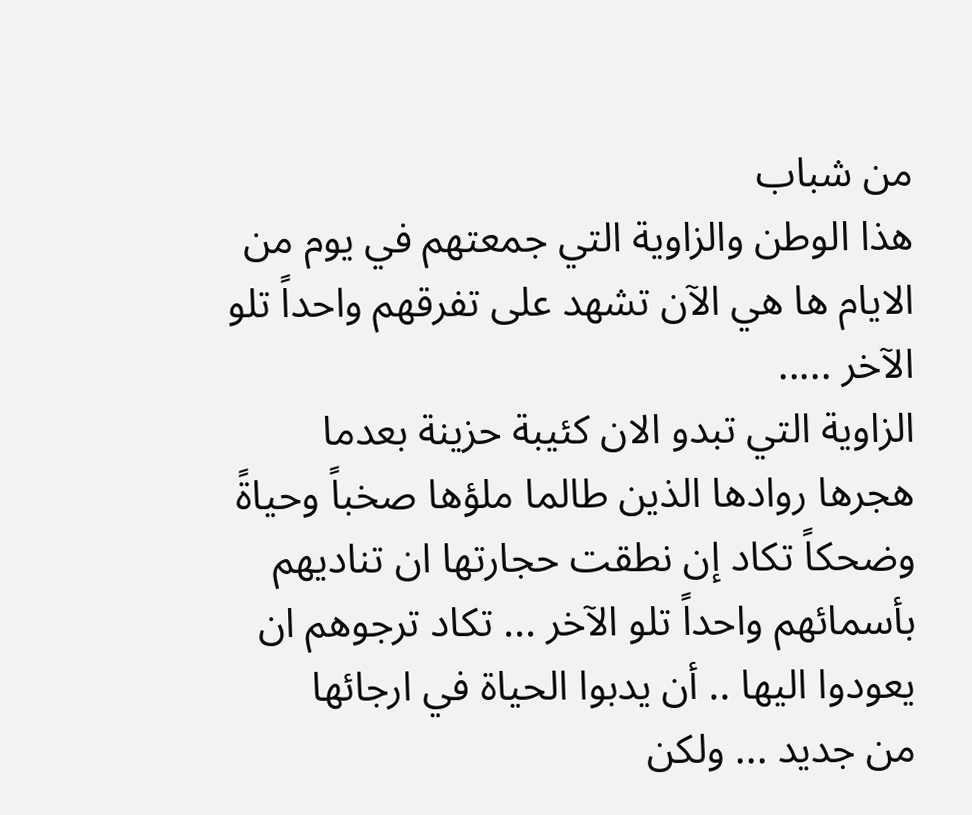من شباب
هذا الوطن والزاوية التي جمعتهم في يوم من
الايام ها هي الآن تشهد على تفرقهم واحداً تلو
الآخر .....
الزاوية التي تبدو الان كئيبة حزينة بعدما
هجرها روادها الذين طالما ملؤها صخباً وحياةً
وضحكاً تكاد إن نطقت حجارتها ان تناديهم
بأسمائهم واحداً تلو الآخر ... تكاد ترجوهم ان
يعودوا اليها .. أن يدبوا الحياة في ارجائها
من جديد ... ولكن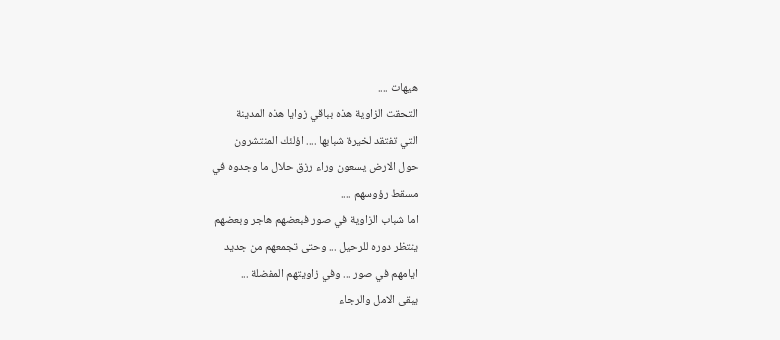هيهات ....
التحقت الزاوية هذه بباقي زوايا هذه المدينة
التي تفتقد لخيرة شبابها .... اؤلئك المنتشرون
حول الارض يسعون وراء رزق حلال ما وجدوه في
مسقط رؤوسهم ....
اما شباب الزاوية في صور فبعضهم هاجر وبعضهم
ينتظر دوره للرحيل ... وحتى تجمعهم من جديد
ايامهم في صور ... وفي زاويتهم المفضلة ...
يبقى الامل والرجاء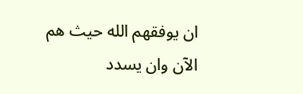ان يوفقهم الله حيث هم
الآن وان يسدد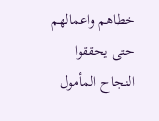خطاهم واعمالهم حتى يحققوا
النجاح المأمول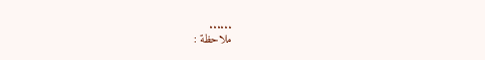......
ملاحظة :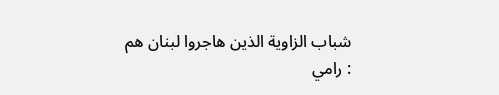شباب الزاوية الذين هاجروا لبنان هم
: رامي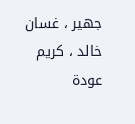جهير ، غسان خالد ، كريم عودة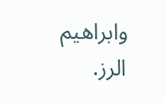وابراهيم
الرز.